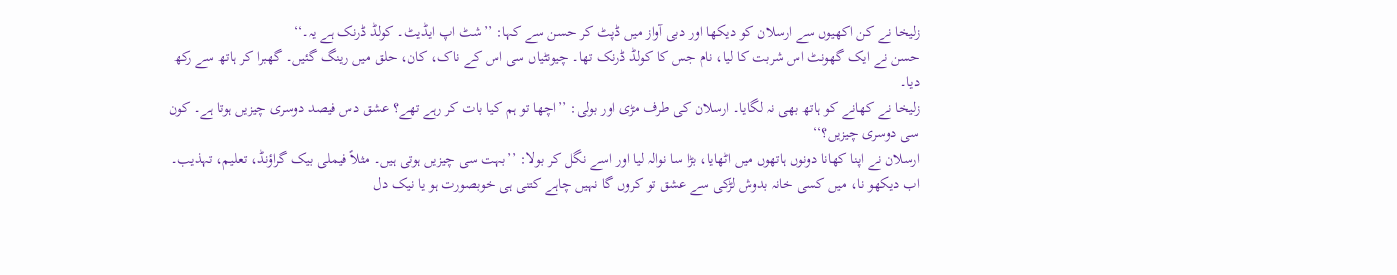زلیخا نے کن اکھیوں سے ارسلان کو دیکھا اور دبی آواز میں ڈپٹ کر حسن سے کہا: ’’شٹ اپ ایڈیٹ۔ کولڈ ڈرنک ہے یہ۔‘‘
حسن نے ایک گھونٹ اس شربت کا لیا، نام جس کا کولڈ ڈرنک تھا۔ چیونٹیاں سی اس کے ناک، کان، حلق میں رینگ گئیں۔ گھبرا کر ہاتھ سے رکھ دیا۔
زلیخا نے کھانے کو ہاتھ بھی نہ لگایا۔ ارسلان کی طرف مڑی اور بولی: ’’اچھا تو ہم کیا بات کر رہے تھے؟ عشق دس فیصد دوسری چیزیں ہوتا ہے۔ کون سی دوسری چیزیں؟‘‘
ارسلان نے اپنا کھانا دونوں ہاتھوں میں اٹھایا، بڑا سا نوالہ لیا اور اسے نگل کر بولا: ’’بہت سی چیزیں ہوتی ہیں۔ مثلاً فیملی بیک گراؤنڈ، تعلیم، تہذیب۔ اب دیکھو نا، میں کسی خانہ بدوش لڑکی سے عشق تو کروں گا نہیں چاہے کتنی ہی خوبصورت ہو یا نیک دل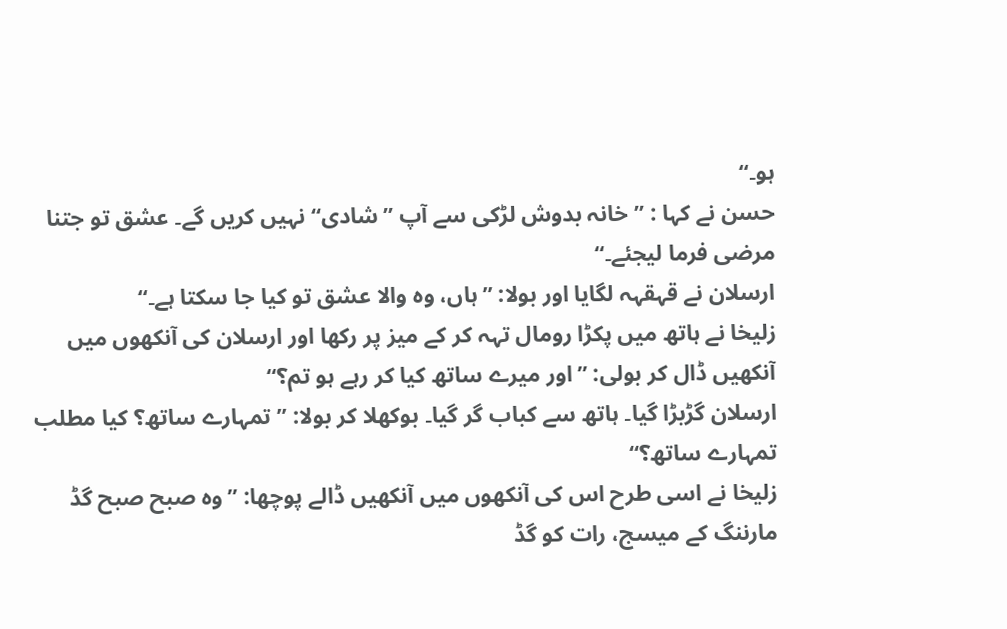ہو۔‘‘
حسن نے کہا : ’’خانہ بدوش لڑکی سے آپ ’’شادی‘‘ نہیں کریں گے۔ عشق تو جتنا مرضی فرما لیجئے۔‘‘
ارسلان نے قہقہہ لگایا اور بولا: ’’ہاں، وہ والا عشق تو کیا جا سکتا ہے۔‘‘
زلیخا نے ہاتھ میں پکڑا رومال تہہ کر کے میز پر رکھا اور ارسلان کی آنکھوں میں آنکھیں ڈال کر بولی: ’’اور میرے ساتھ کیا کر رہے ہو تم؟‘‘
ارسلان گڑبڑا گیا۔ ہاتھ سے کباب گر گیا۔ بوکھلا کر بولا: ’’تمہارے ساتھ؟ کیا مطلب تمہارے ساتھ؟‘‘
زلیخا نے اسی طرح اس کی آنکھوں میں آنکھیں ڈالے پوچھا: ’’وہ صبح صبح گڈ مارننگ کے میسج، رات کو گڈ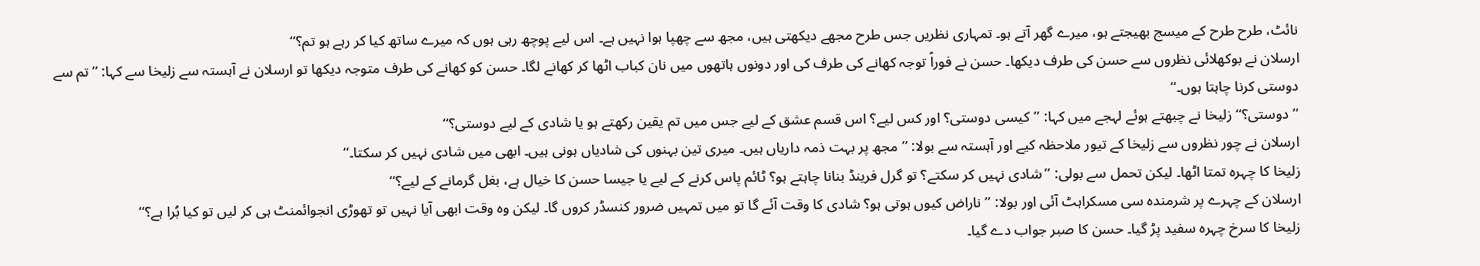نائٹ، طرح طرح کے میسج بھیجتے ہو، میرے گھر آتے ہو۔ تمہاری نظریں جس طرح مجھے دیکھتی ہیں، مجھ سے چھپا ہوا نہیں ہے۔ اس لیے پوچھ رہی ہوں کہ میرے ساتھ کیا کر رہے ہو تم؟‘‘
ارسلان نے بوکھلائی نظروں سے حسن کی طرف دیکھا۔ حسن نے فوراً توجہ کھانے کی طرف کی اور دونوں ہاتھوں میں نان کباب اٹھا کر کھانے لگا۔ حسن کو کھانے کی طرف متوجہ دیکھا تو ارسلان نے آہستہ سے زلیخا سے کہا: ’’تم سے دوستی کرنا چاہتا ہوں۔‘‘
’’دوستی؟‘‘ زلیخا نے چبھتے ہوئے لہجے میں کہا: ’’کیسی دوستی؟ اور کس لیے؟ اس قسم عشق کے لیے جس میں تم یقین رکھتے ہو یا شادی کے لیے دوستی؟‘‘
ارسلان نے چور نظروں سے زلیخا کے تیور ملاحظہ کیے اور آہستہ سے بولا: ’’مجھ پر بہت ذمہ داریاں ہیں۔ میری تین بہنوں کی شادیاں ہونی ہیں۔ ابھی میں شادی نہیں کر سکتا۔‘‘
زلیخا کا چہرہ تمتا اٹھا۔ لیکن تحمل سے بولی: ’’شادی نہیں کر سکتے؟ تو گرل فرینڈ بنانا چاہتے ہو؟ ٹائم پاس کرنے کے لیے یا جیسا حسن کا خیال ہے، بغل گرمانے کے لیے؟‘‘
ارسلان کے چہرے پر شرمندہ سی مسکراہٹ آئی اور بولا: ’’ناراض کیوں ہوتی ہو؟ شادی کا وقت آئے گا تو میں تمہیں ضرور کنسڈر کروں گا۔ لیکن وہ وقت ابھی آیا نہیں تو تھوڑی انجوائمنٹ ہی کر لیں تو کیا بُرا ہے؟‘‘
زلیخا کا سرخ چہرہ سفید پڑ گیا۔ حسن کا صبر جواب دے گیا۔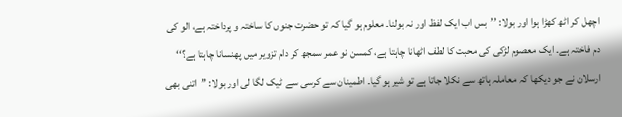اچھل کر اٹھ کھڑا ہوا اور بولا: ’’بس اب ایک لفظ اور نہ بولنا۔ معلوم ہو گیا کہ تو حضرت جنوں کا ساختہ و پرداختہ ہے، الو کی دم فاختہ ہے۔ ایک معصوم لڑکی کی محبت کا لطف اٹھانا چاہتا ہے، کمسن نو عمر سمجھ کر دام تزویر میں پھنسانا چاہتا ہے؟‘‘
ارسلان نے جو دیکھا کہ معاملہ ہاتھ سے نکلا جاتا ہے تو شیر ہو گیا۔ اطمینان سے کرسی سے ٹیک لگا لی اور بولا: ’’اتنی بھی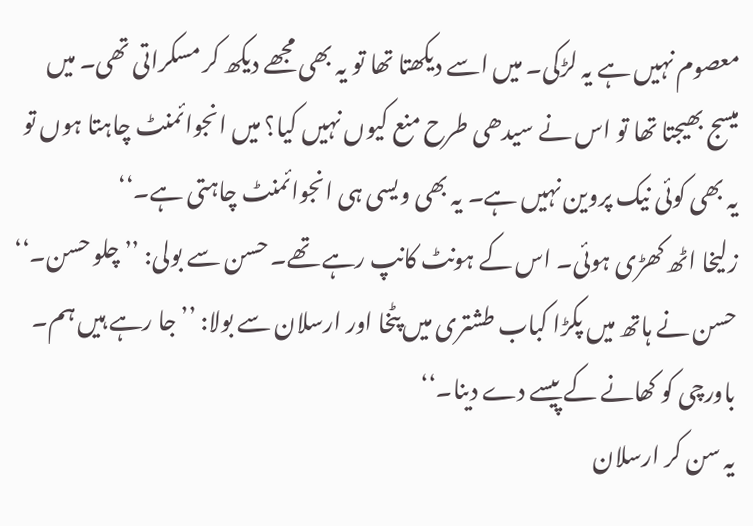معصوم نہیں ہے یہ لڑکی۔ میں اسے دیکھتا تھا تو یہ بھی مجھے دیکھ کر مسکراتی تھی۔ میں میسج بھیجتا تھا تو اس نے سیدھی طرح منع کیوں نہیں کیا؟ میں انجوائمنٹ چاہتا ہوں تو یہ بھی کوئی نیک پروین نہیں ہے۔ یہ بھی ویسی ہی انجوائمنٹ چاہتی ہے۔‘‘
زلیخا اٹھ کھڑی ہوئی۔ اس کے ہونٹ کانپ رہے تھے۔ حسن سے بولی: ’’چلو حسن۔‘‘
حسن نے ہاتھ میں پکڑا کباب طشتری میں پٹخا اور ارسلان سے بولا: ’’جا رہے ہیں ہم۔ باورچی کو کھانے کے پیسے دے دینا۔‘‘
یہ سن کر ارسلان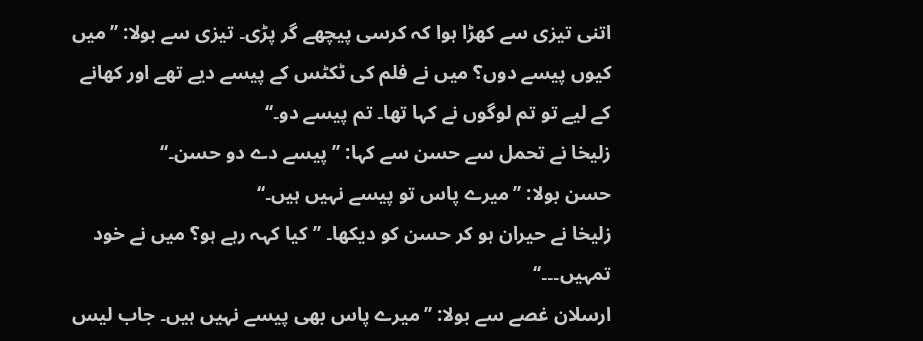اتنی تیزی سے کھڑا ہوا کہ کرسی پیچھے گر پڑی۔ تیزی سے بولا: ’’میں کیوں پیسے دوں؟ میں نے فلم کی ٹکٹس کے پیسے دیے تھے اور کھانے کے لیے تو تم لوگوں نے کہا تھا۔ تم پیسے دو۔‘‘
زلیخا نے تحمل سے حسن سے کہا: ’’پیسے دے دو حسن۔‘‘
حسن بولا: ’’میرے پاس تو پیسے نہیں ہیں۔‘‘
زلیخا نے حیران ہو کر حسن کو دیکھا۔ ’’کیا کہہ رہے ہو؟ میں نے خود تمہیں۔۔۔‘‘
ارسلان غصے سے بولا: ’’میرے پاس بھی پیسے نہیں ہیں۔ جاب لیس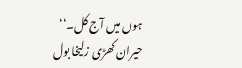ہوں میں آج کل۔‘‘
حیران کھڑی زلیخا بول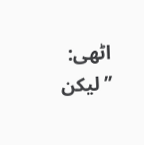اٹھی: ’’لیکن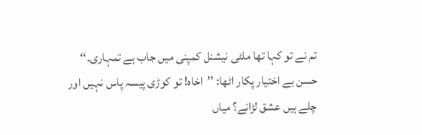تم نے تو کہا تھا ملٹی نیشنل کمپنی میں جاب ہے تمہاری۔‘‘
حسن بے اختیار پکار اٹھا: ’’اخاہ! تو کوڑی پیسہ پاس نہیں اور چلے ہیں عشق لڑانے؟ میاں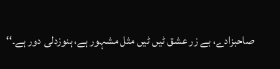صاحبزادے، بے زر عشق ٹیں ٹیں مثل مشہور ہے، ہنوزدلی دور ہے۔‘‘